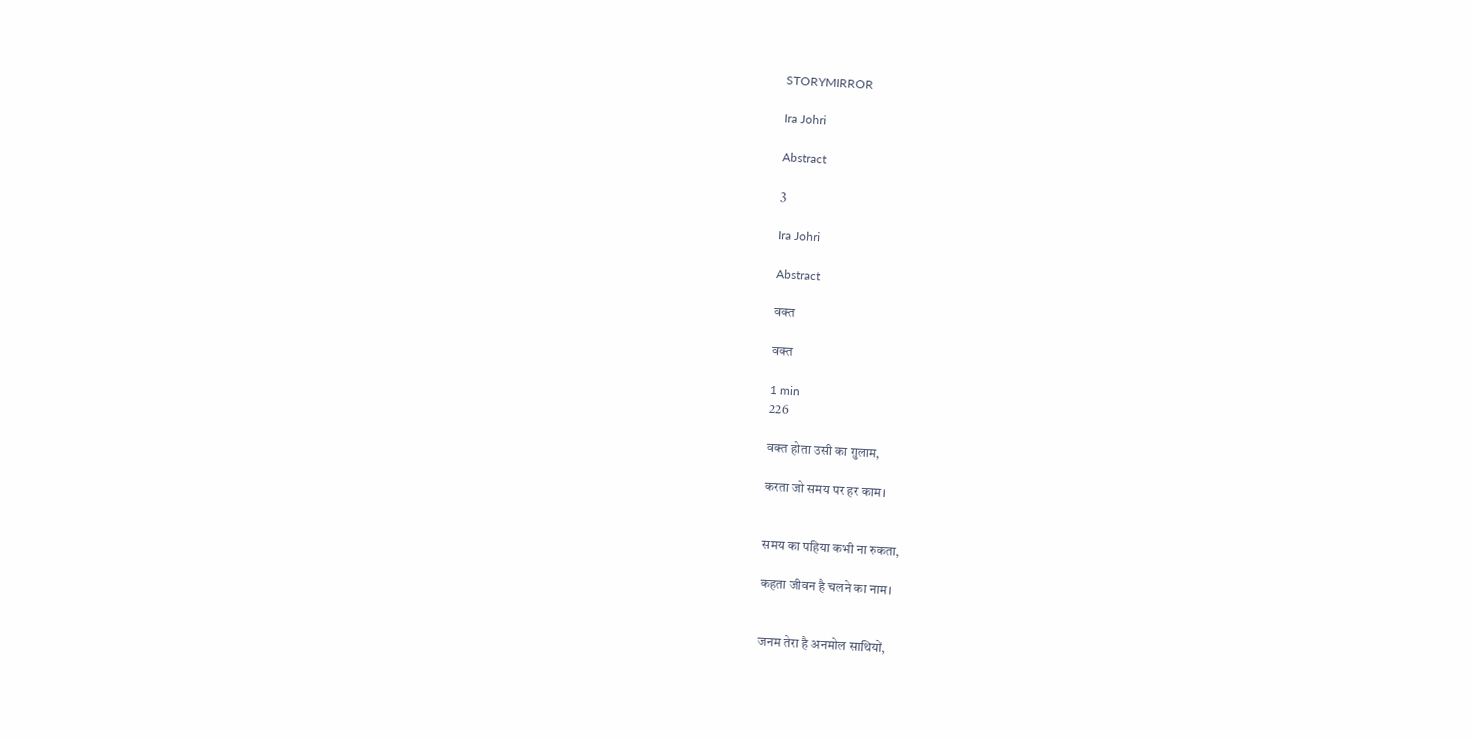STORYMIRROR

Ira Johri

Abstract

3

Ira Johri

Abstract

वक्त

वक्त

1 min
226

वक्त होता उसी का ग़ुलाम,

करता जो समय पर हर काम।


समय का पहिया कभी ना रुकता,

कहता जीवन है चलने का नाम।


जनम तेरा है अनमोल साथियों,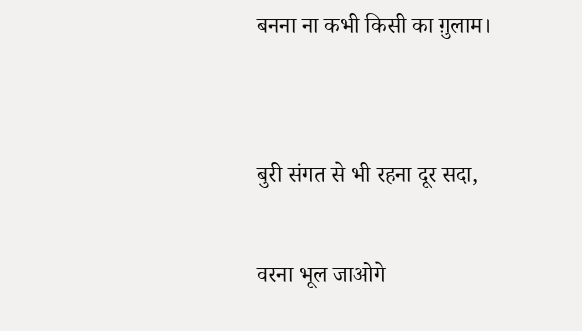बनना ना कभी किसी का ग़ुलाम।


बुरी संगत से भी रहना दूर सदा,

वरना भूल जाओगे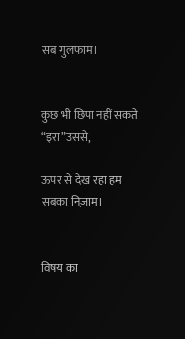सब गुलफाम।


कुछ भी छिपा नहीं सकते “इरा”उससे,

ऊपर से देख रहा हम सबका निज़ाम।


विषय का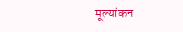मूल्यांकन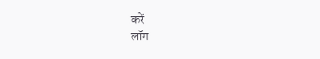करें
लॉग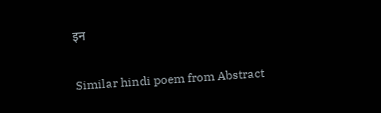इन

Similar hindi poem from Abstract